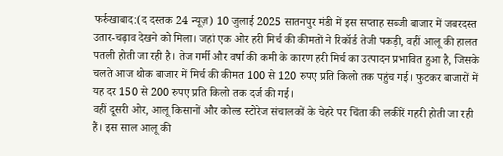फर्रुखाबाद:(द दस्तक 24 न्यूज़) 10 जुलाई 2025 सातनपुर मंडी में इस सप्ताह सब्जी बाजार में जबरदस्त उतार-चढ़ाव देखने को मिला। जहां एक ओर हरी मिर्च की कीमतों ने रिकॉर्ड तेजी पकड़ी, वहीं आलू की हालत पतली होती जा रही है। तेज गर्मी और वर्षा की कमी के कारण हरी मिर्च का उत्पादन प्रभावित हुआ है, जिसके चलते आज थोक बाजार में मिर्च की कीमत 100 से 120 रुपए प्रति किलो तक पहुंच गई। फुटकर बाजारों में यह दर 150 से 200 रुपए प्रति किलो तक दर्ज की गई।
वहीं दूसरी ओर, आलू किसानों और कोल्ड स्टोरेज संचालकों के चेहरे पर चिंता की लकीरें गहरी होती जा रही हैं। इस साल आलू की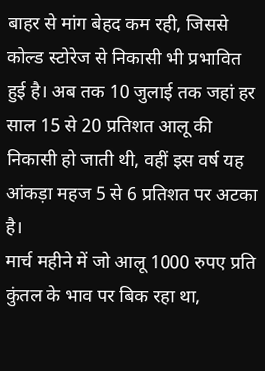बाहर से मांग बेहद कम रही, जिससे कोल्ड स्टोरेज से निकासी भी प्रभावित हुई है। अब तक 10 जुलाई तक जहां हर साल 15 से 20 प्रतिशत आलू की निकासी हो जाती थी, वहीं इस वर्ष यह आंकड़ा महज 5 से 6 प्रतिशत पर अटका है।
मार्च महीने में जो आलू 1000 रुपए प्रति कुंतल के भाव पर बिक रहा था,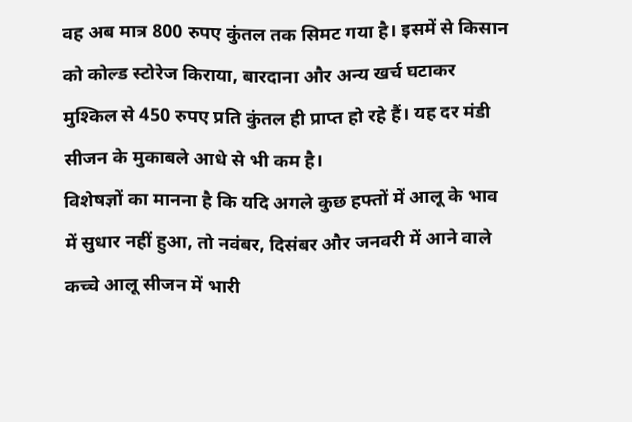वह अब मात्र 800 रुपए कुंतल तक सिमट गया है। इसमें से किसान को कोल्ड स्टोरेज किराया, बारदाना और अन्य खर्च घटाकर मुश्किल से 450 रुपए प्रति कुंतल ही प्राप्त हो रहे हैं। यह दर मंडी सीजन के मुकाबले आधे से भी कम है।
विशेषज्ञों का मानना है कि यदि अगले कुछ हफ्तों में आलू के भाव में सुधार नहीं हुआ, तो नवंबर, दिसंबर और जनवरी में आने वाले कच्चे आलू सीजन में भारी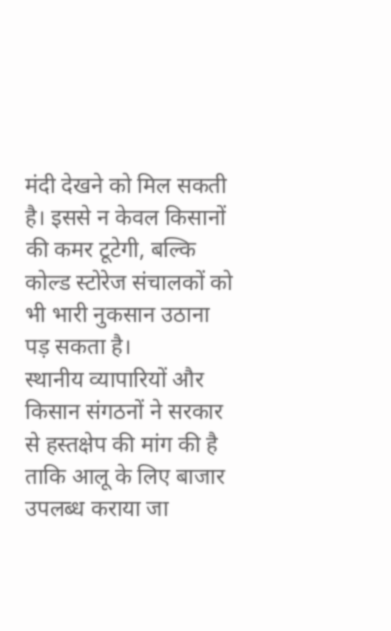मंदी देखने को मिल सकती है। इससे न केवल किसानों की कमर टूटेगी, बल्कि कोल्ड स्टोरेज संचालकों को भी भारी नुकसान उठाना पड़ सकता है।
स्थानीय व्यापारियों और किसान संगठनों ने सरकार से हस्तक्षेप की मांग की है ताकि आलू के लिए बाजार उपलब्ध कराया जा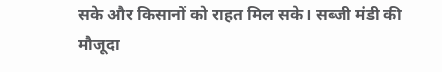सके और किसानों को राहत मिल सके। सब्जी मंडी की मौजूदा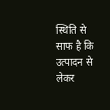स्थिति से साफ है कि उत्पादन से लेकर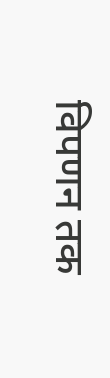विपणन तक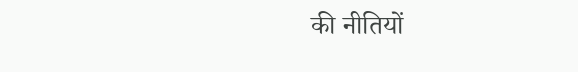की नीतियों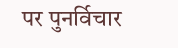पर पुनर्विचार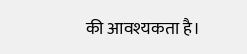की आवश्यकता है।